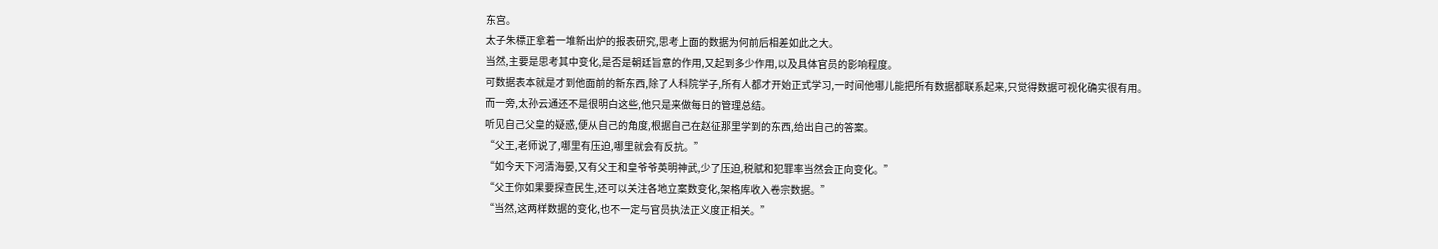东宫。
太子朱標正拿着一堆新出炉的报表研究,思考上面的数据为何前后相差如此之大。
当然,主要是思考其中变化,是否是朝廷旨意的作用,又起到多少作用,以及具体官员的影响程度。
可数据表本就是才到他面前的新东西,除了人科院学子,所有人都才开始正式学习,一时间他哪儿能把所有数据都联系起来,只觉得数据可视化确实很有用。
而一旁,太孙云通还不是很明白这些,他只是来做每日的管理总结。
听见自己父皇的疑惑,便从自己的角度,根据自己在赵征那里学到的东西,给出自己的答案。
“父王,老师说了,哪里有压迫,哪里就会有反抗。”
“如今天下河清海晏,又有父王和皇爷爷英明神武,少了压迫,税赋和犯罪率当然会正向变化。”
“父王你如果要探查民生,还可以关注各地立案数变化,架格库收入卷宗数据。”
“当然,这两样数据的变化,也不一定与官员执法正义度正相关。”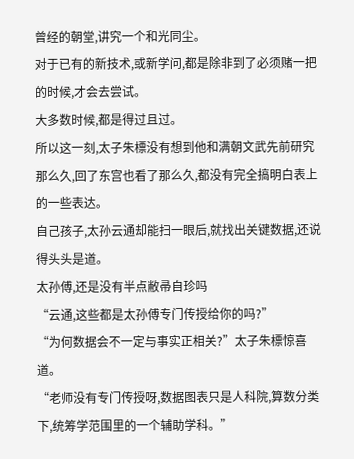曾经的朝堂,讲究一个和光同尘。
对于已有的新技术,或新学问,都是除非到了必须赌一把的时候,才会去尝试。
大多数时候,都是得过且过。
所以这一刻,太子朱標没有想到他和满朝文武先前研究那么久,回了东宫也看了那么久,都没有完全搞明白表上的一些表达。
自己孩子,太孙云通却能扫一眼后,就找出关键数据,还说得头头是道。
太孙傅,还是没有半点敝帚自珍吗
“云通,这些都是太孙傅专门传授给你的吗?”
“为何数据会不一定与事实正相关?”太子朱標惊喜道。
“老师没有专门传授呀,数据图表只是人科院,算数分类下,统筹学范围里的一个辅助学科。”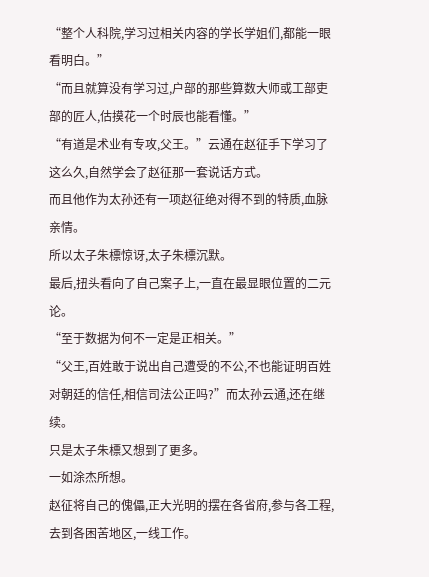“整个人科院,学习过相关内容的学长学姐们,都能一眼看明白。”
“而且就算没有学习过,户部的那些算数大师或工部吏部的匠人,估摸花一个时辰也能看懂。”
“有道是术业有专攻,父王。”云通在赵征手下学习了这么久,自然学会了赵征那一套说话方式。
而且他作为太孙还有一项赵征绝对得不到的特质,血脉亲情。
所以太子朱標惊讶,太子朱標沉默。
最后,扭头看向了自己案子上,一直在最显眼位置的二元论。
“至于数据为何不一定是正相关。”
“父王,百姓敢于说出自己遭受的不公,不也能证明百姓对朝廷的信任,相信司法公正吗?”而太孙云通,还在继续。
只是太子朱標又想到了更多。
一如涂杰所想。
赵征将自己的傀儡,正大光明的摆在各省府,参与各工程,去到各困苦地区,一线工作。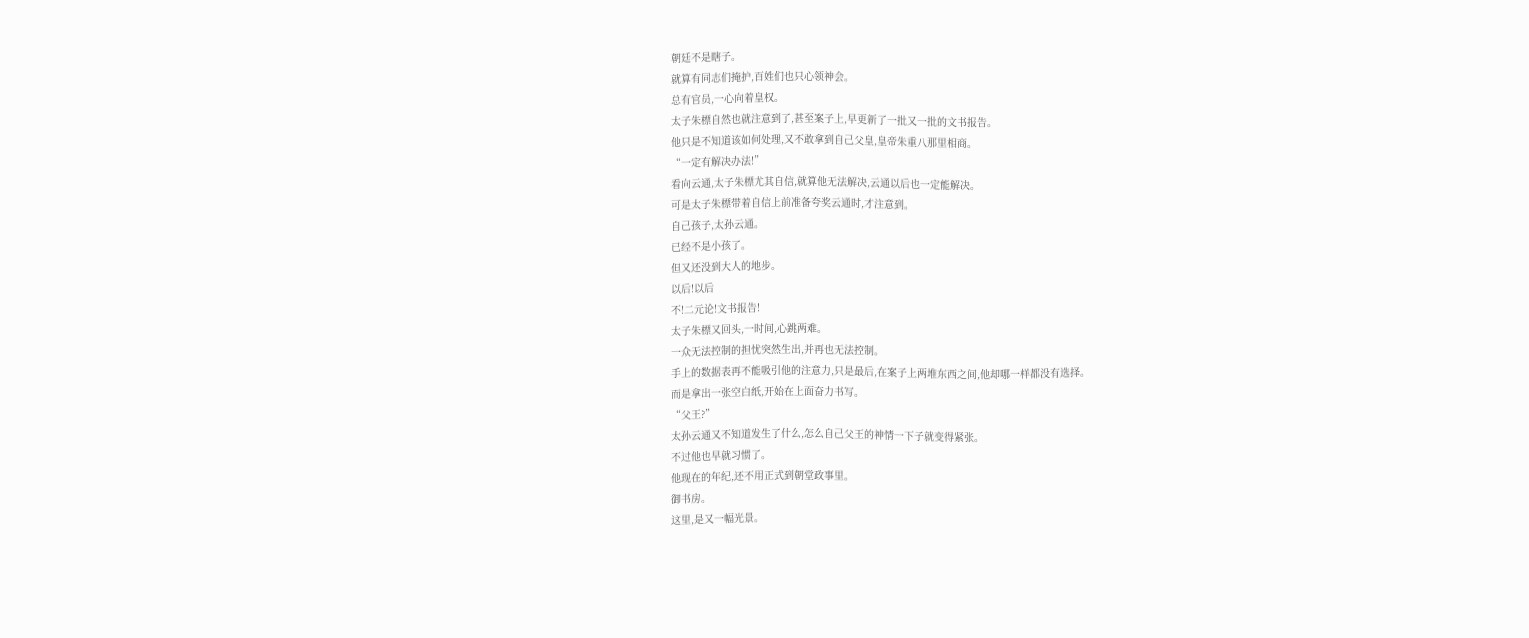朝廷不是瞎子。
就算有同志们掩护,百姓们也只心领神会。
总有官员,一心向着皇权。
太子朱標自然也就注意到了,甚至案子上,早更新了一批又一批的文书报告。
他只是不知道该如何处理,又不敢拿到自己父皇,皇帝朱重八那里相商。
“一定有解决办法!”
看向云通,太子朱標尤其自信,就算他无法解决,云通以后也一定能解决。
可是太子朱標带着自信上前准备夸奖云通时,才注意到。
自己孩子,太孙云通。
已经不是小孩了。
但又还没到大人的地步。
以后!以后
不!二元论!文书报告!
太子朱標又回头,一时间,心跳两难。
一众无法控制的担忧突然生出,并再也无法控制。
手上的数据表再不能吸引他的注意力,只是最后,在案子上两堆东西之间,他却哪一样都没有选择。
而是拿出一张空白纸,开始在上面奋力书写。
“父王?”
太孙云通又不知道发生了什么,怎么自己父王的神情一下子就变得紧张。
不过他也早就习惯了。
他现在的年纪,还不用正式到朝堂政事里。
御书房。
这里,是又一幅光景。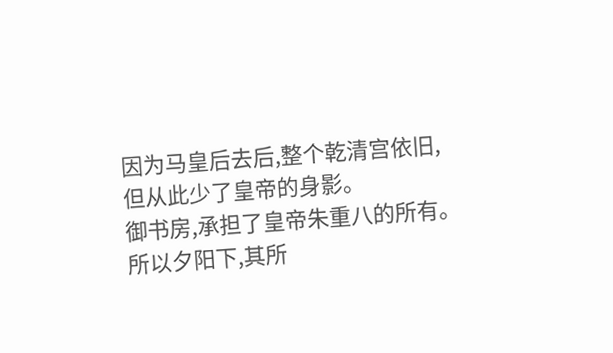因为马皇后去后,整个乾清宫依旧,但从此少了皇帝的身影。
御书房,承担了皇帝朱重八的所有。
所以夕阳下,其所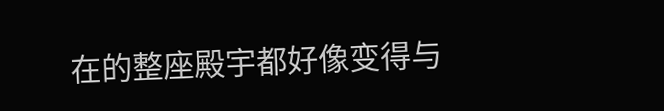在的整座殿宇都好像变得与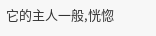它的主人一般,恍惚